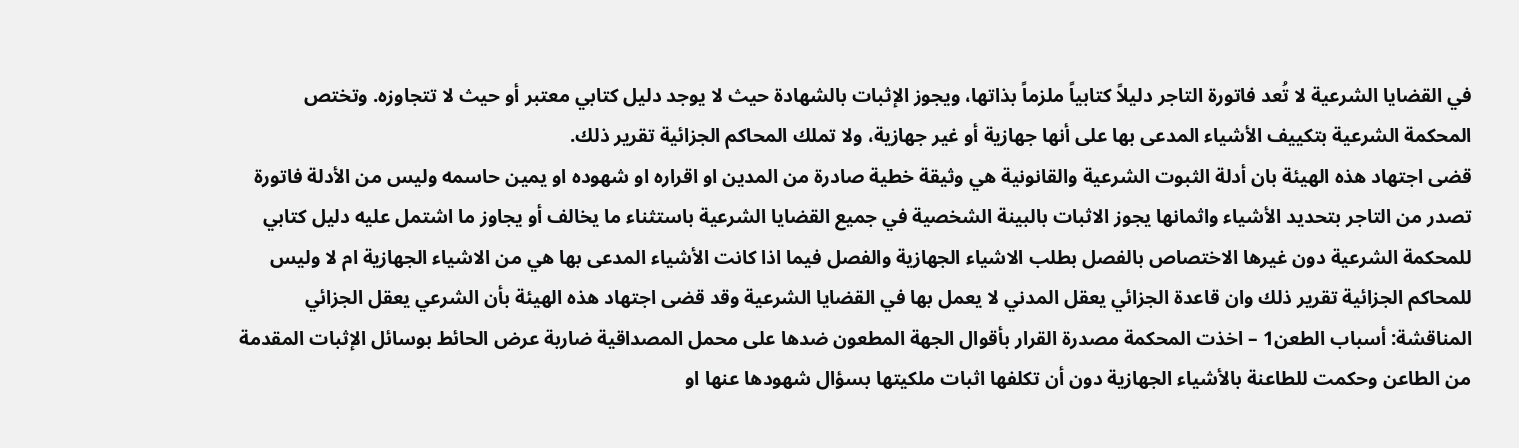في القضايا الشرعية لا تُعد فاتورة التاجر دليلاً كتابياً ملزماً بذاتها، ويجوز الإثبات بالشهادة حيث لا يوجد دليل كتابي معتبر أو حيث لا تتجاوزه. وتختص المحكمة الشرعية بتكييف الأشياء المدعى بها على أنها جهازية أو غير جهازية، ولا تملك المحاكم الجزائية تقرير ذلك.
قضى اجتهاد هذه الهيئة بان أدلة الثبوت الشرعية والقانونية هي وثيقة خطية صادرة من المدين او اقراره او شهوده او يمين حاسمه وليس من الأدلة فاتورة تصدر من التاجر بتحديد الأشياء واثمانها يجوز الاثبات بالبينة الشخصية في جميع القضايا الشرعية باستثناء ما يخالف أو يجاوز ما اشتمل عليه دليل كتابي للمحكمة الشرعية دون غيرها الاختصاص بالفصل بطلب الاشياء الجهازية والفصل فيما اذا كانت الأشياء المدعى بها هي من الاشياء الجهازية ام لا وليس للمحاكم الجزائية تقرير ذلك وان قاعدة الجزائي يعقل المدني لا يعمل بها في القضايا الشرعية وقد قضى اجتهاد هذه الهيئة بأن الشرعي يعقل الجزائي المناقشة: أسباب الطعن1 – اخذت المحكمة مصدرة القرار بأقوال الجهة المطعون ضدها على محمل المصداقية ضاربة عرض الحائط بوسائل الإثبات المقدمة من الطاعن وحكمت للطاعنة بالأشياء الجهازية دون أن تكلفها اثبات ملكيتها بسؤال شهودها عنها او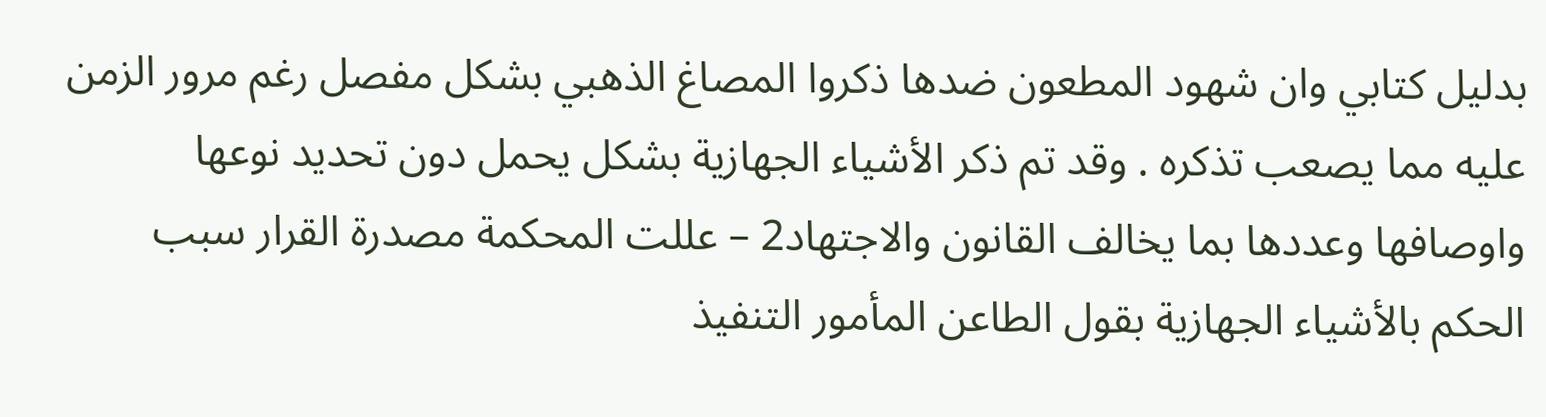بدليل كتابي وان شهود المطعون ضدها ذكروا المصاغ الذهبي بشكل مفصل رغم مرور الزمن عليه مما يصعب تذكره . وقد تم ذكر الأشياء الجهازية بشكل يحمل دون تحديد نوعها واوصافها وعددها بما يخالف القانون والاجتهاد2 – عللت المحكمة مصدرة القرار سبب الحكم بالأشياء الجهازية بقول الطاعن المأمور التنفيذ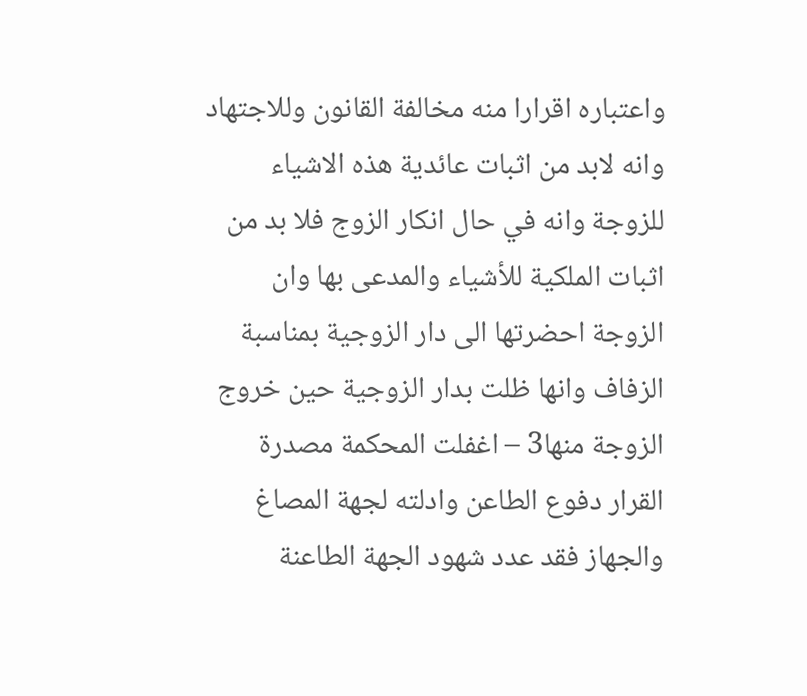واعتباره اقرارا منه مخالفة القانون وللاجتهاد وانه لابد من اثبات عائدية هذه الاشياء للزوجة وانه في حال انكار الزوج فلا بد من اثبات الملكية للأشياء والمدعى بها وان الزوجة احضرتها الى دار الزوجية بمناسبة الزفاف وانها ظلت بدار الزوجية حين خروج الزوجة منها3 – اغفلت المحكمة مصدرة القرار دفوع الطاعن وادلته لجهة المصاغ والجهاز فقد عدد شهود الجهة الطاعنة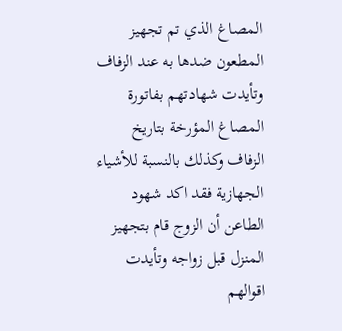المصاغ الذي تم تجهيز المطعون ضدها به عند الزفاف وتأيدت شهادتهم بفاتورة المصاغ المؤرخة بتاريخ الزفاف وكذلك بالنسبة للأشياء الجهازية فقد اكد شهود الطاعن أن الزوج قام بتجهيز المنزل قبل زواجه وتأيدت اقوالهم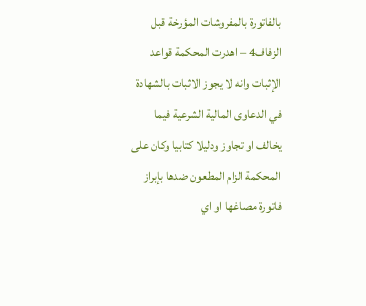بالفاتورة بالمفروشات المؤرخة قبل الزفاف4 – اهدرت المحكمة قواعد الإثبات وانه لا يجوز الاثبات بالشهادة في الدعاوى المالية الشرعية فيما يخالف او تجاوز ودليلا كتابيا وكان على المحكمة الزام المطعون ضدها بإبراز فاتورة مصاغها او اي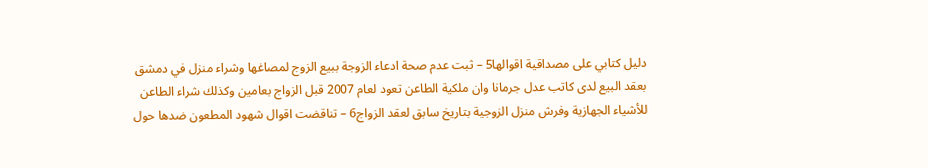دليل كتابي على مصداقية اقوالها5 – ثبت عدم صحة ادعاء الزوجة ببيع الزوج لمصاغها وشراء منزل في دمشق بعقد البيع لدى كاتب عدل جرمانا وان ملكية الطاعن تعود لعام 2007 قبل الزواج بعامين وكذلك شراء الطاعن للأشياء الجهازية وفرش منزل الزوجية بتاريخ سابق لعقد الزواج6 – تناقضت اقوال شهود المطعون ضدها حول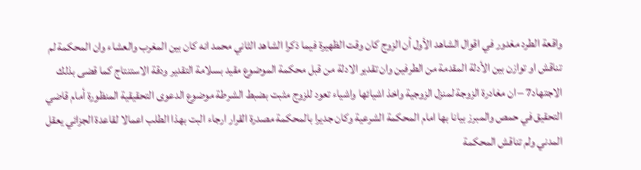واقعة الطرد مغدور في اقوال الشاهد الأول أن الزوج كان وقت الظهيرة فيما ذكرا الشاهد الثاني محمد انه كان بين المغرب والعشاء وان المحكمة لم تناقش او توازن بين الأدلة المقدمة من الطرفين وان تقدير الادلة من قبل محكمة الموضوع مقيد بسلامة التقدير ودقة الاستنتاج كما قضى بذلك الاجتهاد7 – ان مغادرة الزوجة لمنزل الزوجية واخذ اشيائها واشياء تعود للزوج مثبت بضبط الشرطة موضوع الدعوى التحقيقية المنظورة أمام قاضي التحقيق في حمص والمبرز بيانا بها امام المحكمة الشرعية وكان جديرا بالمحكمة مصدرة القرار ارجاء البت بهذا الطلب اعمالا لقاعدة الجزائي يعقل المدني ولم تناقش المحكمة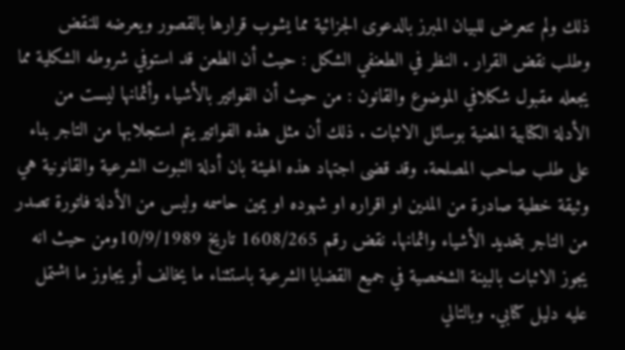ذلك ولم تتعرض للبيان المبرز بالدعوى الجزائية مما يشوب قرارها بالقصور ويعرضه للنقض وطلب نقض القرار . النظر في الطعنفي الشكل : حيث أن الطعن قد استوفي شروطه الشكلية مما يجعله مقبول شكلافي الموضوع والقانون : من حيث أن الفواتير بالأشياء وأثمانها ليست من الأدلة الكتابية المعنية بوسائل الاثبات . ذلك أن مثل هذه الفواتير يتم استجلابها من التاجر بناء على طلب صاحب المصلحة. وقد قضى اجتهاد هذه الهيئة بان أدلة الثبوت الشرعية والقانونية هي وثيقة خطية صادرة من المدين او اقراره او شهوده او يمين حاسمه وليس من الأدلة فاتورة تصدر من التاجر بتحديد الأشياء واثمانها. نقض رقم 1608/265 تاريخ 10/9/1989ومن حيث انه يجوز الاثبات بالبينة الشخصية في جميع القضايا الشرعية باستثناء ما يخالف أو يجاوز ما اشتمل عليه دليل كتابي. وبالتالي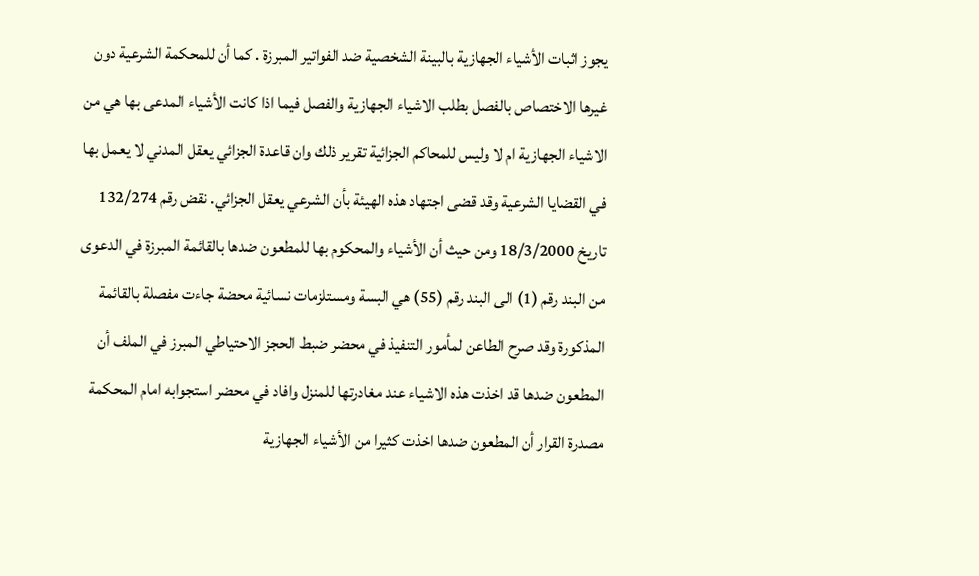يجوز اثبات الأشياء الجهازية بالبينة الشخصية ضد الفواتير المبرزة . كما أن للمحكمة الشرعية دون غيرها الاختصاص بالفصل بطلب الاشياء الجهازية والفصل فيما اذا كانت الأشياء المدعى بها هي من الاشياء الجهازية ام لا وليس للمحاكم الجزائية تقرير ذلك وان قاعدة الجزائي يعقل المدني لا يعمل بها في القضايا الشرعية وقد قضى اجتهاد هذه الهيئة بأن الشرعي يعقل الجزائي. نقض رقم 132/274 تاريخ 18/3/2000 ومن حيث أن الأشياء والمحكوم بها للمطعون ضدها بالقائمة المبرزة في الدعوى من البند رقم (1) الى البند رقم (55) هي البسة ومستلزمات نسائية محضة جاءت مفصلة بالقائمة المذكورة وقد صرح الطاعن لمأمور التنفيذ في محضر ضبط الحجز الاحتياطي المبرز في الملف أن المطعون ضدها قد اخذت هذه الاشياء عند مغادرتها للمنزل وافاد في محضر استجوابه امام المحكمة مصدرة القرار أن المطعون ضدها اخذت كثيرا من الأشياء الجهازية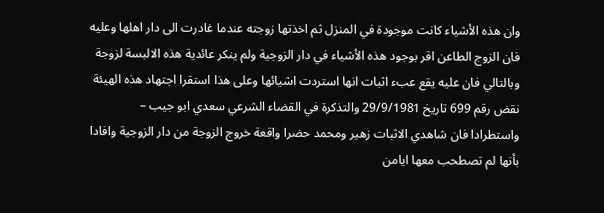وان هذه الأشياء كانت موجودة في المنزل ثم اخذتها زوجته عندما غادرت الى دار اهلها وعليه فان الزوج الطاعن اقر بوجود هذه الأشياء في دار الزوجية ولم ينكر عائدية هذه الالبسة لزوجة وبالتالي فان عليه يقع عبء اثبات انها استردت اشيائها وعلى هذا استقرا اجتهاد هذه الهيئة نقض رقم 699 تاريخ 29/9/1981 والتذكرة في القضاء الشرعي سعدي ابو جيب – واستطرادا فان شاهدي الاثبات زهير ومحمد حضرا واقعة خروج الزوجة من دار الزوجية وافادا بأنها لم تصطحب معها ايامن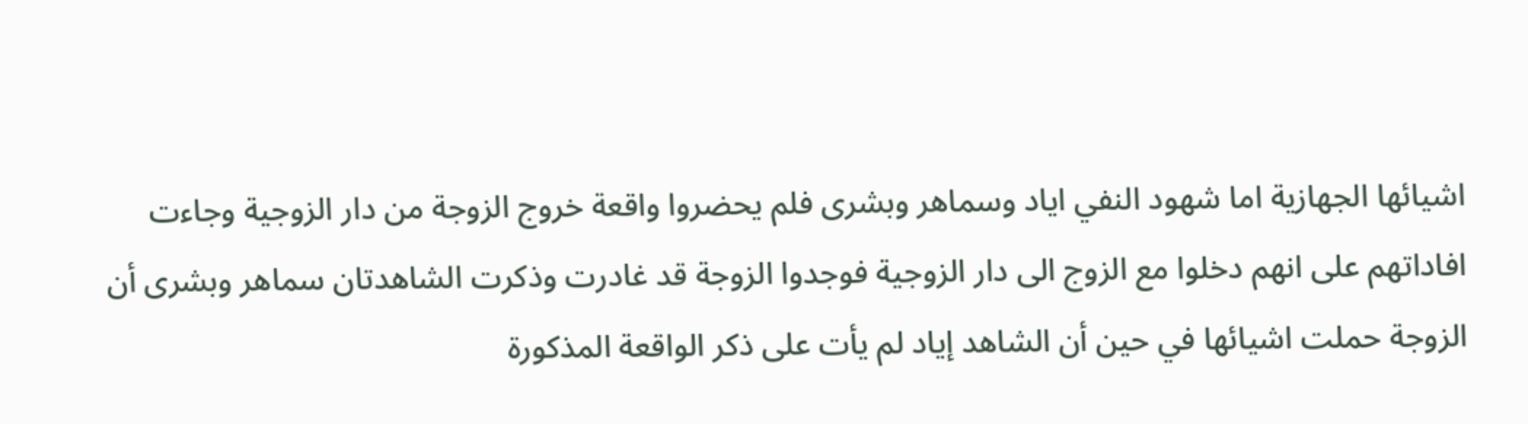اشيائها الجهازية اما شهود النفي اياد وسماهر وبشرى فلم يحضروا واقعة خروج الزوجة من دار الزوجية وجاءت افاداتهم على انهم دخلوا مع الزوج الى دار الزوجية فوجدوا الزوجة قد غادرت وذكرت الشاهدتان سماهر وبشرى أن الزوجة حملت اشيائها في حين أن الشاهد إياد لم يأت على ذكر الواقعة المذكورة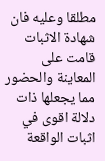مطلقا وعليه فان شهادة الاثبات قامت على المعاينة والحضور مما يجعلها ذات دلالة اقوى في اثبات الواقعة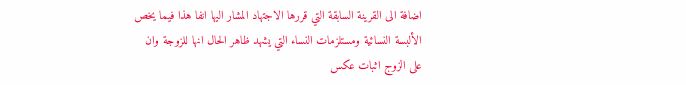اضافة الى القرينة السابقة التي قررها الاجتهاد المشار اليها انفا هذا فيما يخص الألبسة النسائية ومستلزمات النساء التي يشهد ظاهر الحال انها للزوجة وان على الزوج اثبات عكس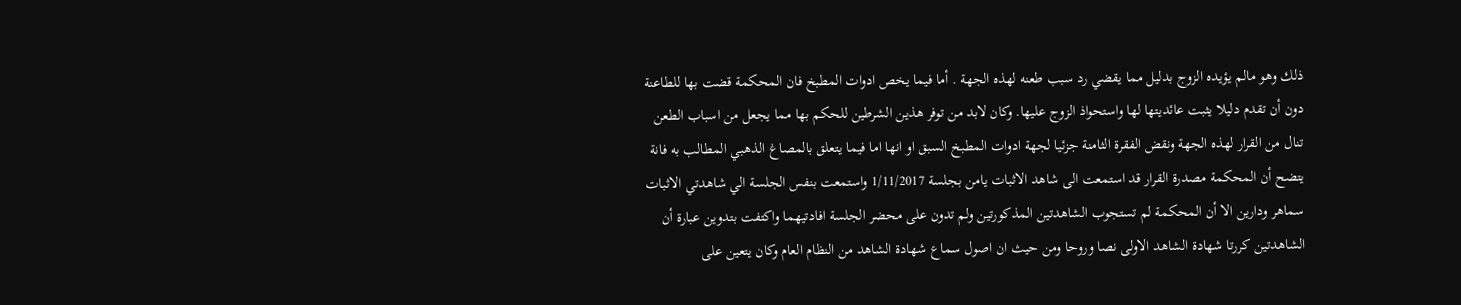ذلك وهو مالم يؤيده الزوج بدليل مما يقضي رد سبب طعنه لهذه الجهة . أما فيما يخص ادوات المطبخ فان المحكمة قضت بها للطاعنة دون أن تقدم دليلا يثبت عائديتها لها واستحواذ الزوج عليها. وكان لابد من توفر هذين الشرطين للحكم بها مما يجعل من اسباب الطعن تنال من القرار لهذه الجهة ونقض الفقرة الثامنة جزئيا لجهة ادوات المطبخ السبق او انها اما فيما يتعلق بالمصاغ الذهبي المطالب به فانة يتضح أن المحكمة مصدرة القرار قد استمعت الى شاهد الاثبات يامن بجلسة 1/11/2017 واستمعت بنفس الجلسة الي شاهدتي الاثبات سماهر ودارين الا أن المحكمة لم تستجوب الشاهدتين المذكورتين ولم تدون على محضر الجلسة افادتيهما واكتفت بتدوين عبارة أن الشاهدتين كررتا شهادة الشاهد الاولى نصا وروحا ومن حيث ان اصول سماع شهادة الشاهد من النظام العام وكان يتعين على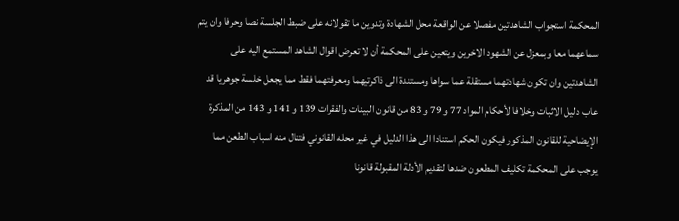المحكمة استجواب الشاهدتين مفصلا عن الواقعة محل الشهادة وتدوين ما تقولانه على ضبط الجلسة نصا وحرفا وان يتم سماعهما معا وبمعزل عن الشهود الاخرين ويتعين على المحكمة أن لا تعرض اقوال الشاهد المستمع اليه على الشاهدتين وان تكون شهادتهما مستقلة عما سواها ومستندة الى ذاكرتيهما ومعرفتهما فقط مما يجعل خلسة جوهريا قد عاب دليل الاثبات وخلافا لأحكام المواد 77 و 79 و 83 من قانون البينات والفقرات 139 و 141 و 143 من المذكرة الإيضاحية للقانون المذكور فيكون الحكم استنادا الى هذا الدليل في غير محله القانوني فتنال منه اسباب الطعن مما يوجب على المحكمة تكليف المطعون ضدها لتقديم الأدلة المقبولة قانونا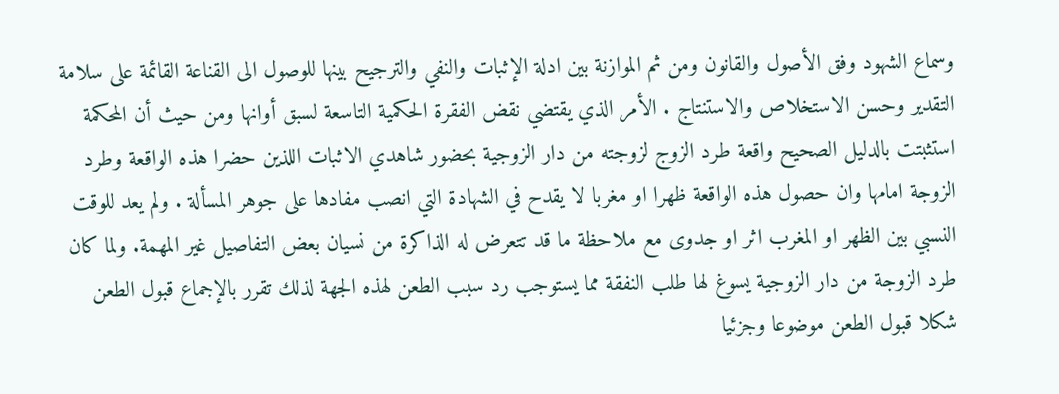وسماع الشهود وفق الأصول والقانون ومن ثم الموازنة بين ادلة الإثبات والنفي والترجيح بينها للوصول الى القناعة القائمة على سلامة التقدير وحسن الاستخلاص والاستنتاج . الأمر الذي يقتضي نقض الفقرة الحكمية التاسعة لسبق أوانها ومن حيث أن المحكمة استثبتت بالدليل الصحيح واقعة طرد الزوج لزوجته من دار الزوجية بحضور شاهدي الاثبات اللذين حضرا هذه الواقعة وطرد الزوجة امامها وان حصول هذه الواقعة ظهرا او مغربا لا يقدح في الشهادة التي انصب مفادها على جوهر المسألة . ولم يعد للوقت النسبي بين الظهر او المغرب اثر او جدوى مع ملاحظة ما قد تتعرض له الذاكرة من نسيان بعض التفاصيل غير المهمة. ولما كان طرد الزوجة من دار الزوجية يسوغ لها طلب النفقة مما يستوجب رد سبب الطعن لهذه الجهة لذلك تقرر بالإجماع قبول الطعن شكلا قبول الطعن موضوعا وجزئيا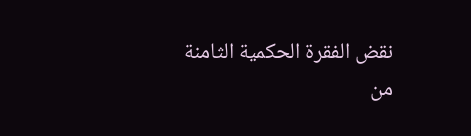نقض الفقرة الحكمية الثامنة من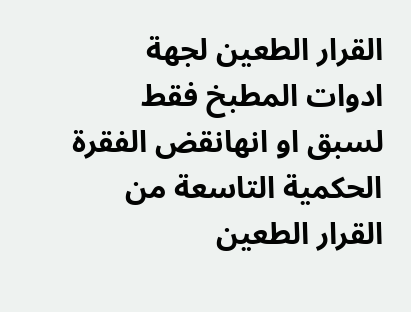القرار الطعين لجهة ادوات المطبخ فقط لسبق او انهانقض الفقرة الحكمية التاسعة من القرار الطعين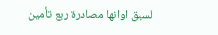لسبق اوانها مصادرة ربع تأمين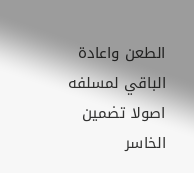الطعن واعادة الباقي لمسلفه اصولا تضمين الخاسر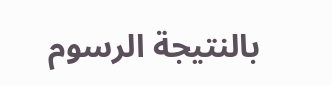بالنتيجة الرسوم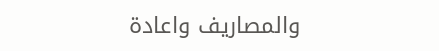والمصاريف واعادة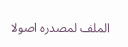الملف لمصدره اصولا